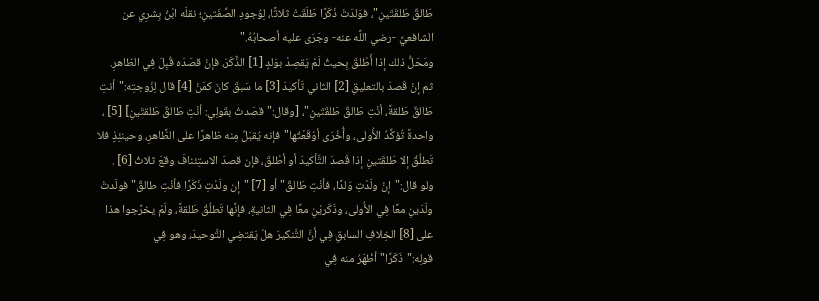طَالقٌ طَلقَتَينِ"، فوَلدَتْ ذَكَرًا طَلَقَتْ ثلاثًا، لِوُجودِ الصِّفَتينِ؛ نقلَه ابْنُ بِشرِي عن الشافعيِّ -رضي اللَّه عنه- وجَرَى عليه أصحابُهُ."
ومَحَلُّ ذلك إذا أَطْلقَ بِحيثُ لَمْ يَقصِدْ بوَلدٍ [1] الذَّكَرَ، فإنْ قصَدَه قُبِلَ فِي الظاهرِ.
ثم إنْ قَصدَ بالتعليقِ [2] الثاني تَأكيدَ [3] ما سَبقَ كانَ كمَنْ [4] قال لِزَوجتِه:"أنتِ طَالقٌ طَلقةً، أنْتِ طَالقٌ طَلقَتَينِ"، [وقال:"قصَدتُ بقَولِي: أنْتِ طَالقٌ طَلقتَينِ] [5] ، واحدةً تُؤكِّدُ الأُولى، وأُخْرَى أوْقَعْتُها"فإنه يُقبَلُ مِنه ظاهرًا على الظَّاهرِ، وحينئِذٍ فلا تَطلُقُ إلا طَلقَتينِ إذا قَصدَ التَّأكيدَ أو أطْلقَ، فإن قصدَ الاستِئنافَ وقعَ ثلاثُ [6] .
ولو قال:"إنْ ولَدْتِ وَلدًا، فأنْتِ طَالقٌ"أو [7] "إن ولَدْتِ ذَكَرًا فأنْتِ طالقٌ"فولَدتْ ولَدَينِ معًا فِي الأُولى، وذَكَريْنِ معًا فِي الثانيةِ، فإنَّها تَطلُقُ طَلقةً، ولَمْ يخرِّجوا هذا على [8] الخِلافِ السابقِ فِي أنَّ التَّنكيرَ هلْ يَقتضِي التَّوحيدَ، وهو فِي قولِه:"ذَكَرًا"أظْهَرُ منه فِي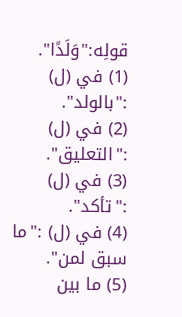قولِه:"وَلَدًا".
(1) في (ل) :"بالولد".
(2) في (ل) :"التعليق".
(3) في (ل) :"تأكد".
(4) في (ل) :"ما سبق لمن".
(5) ما بين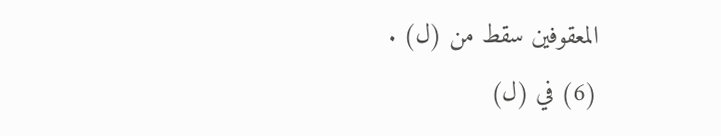المعقوفين سقط من (ل) .
(6) في (ل)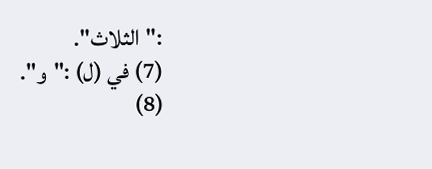:"الثلاث".
(7) في (ل) :"و".
(8)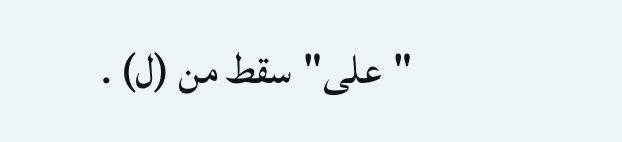"على"سقط من (ل) .